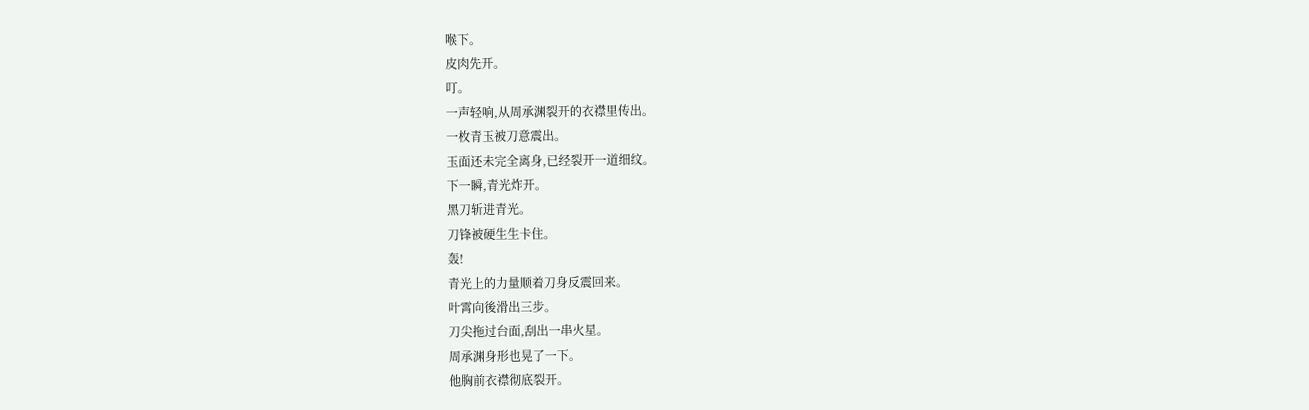喉下。
皮肉先开。
叮。
一声轻响,从周承渊裂开的衣襟里传出。
一枚青玉被刀意震出。
玉面还未完全离身,已经裂开一道细纹。
下一瞬,青光炸开。
黑刀斩进青光。
刀锋被硬生生卡住。
轰!
青光上的力量顺着刀身反震回来。
叶霄向後滑出三步。
刀尖拖过台面,刮出一串火星。
周承渊身形也晃了一下。
他胸前衣襟彻底裂开。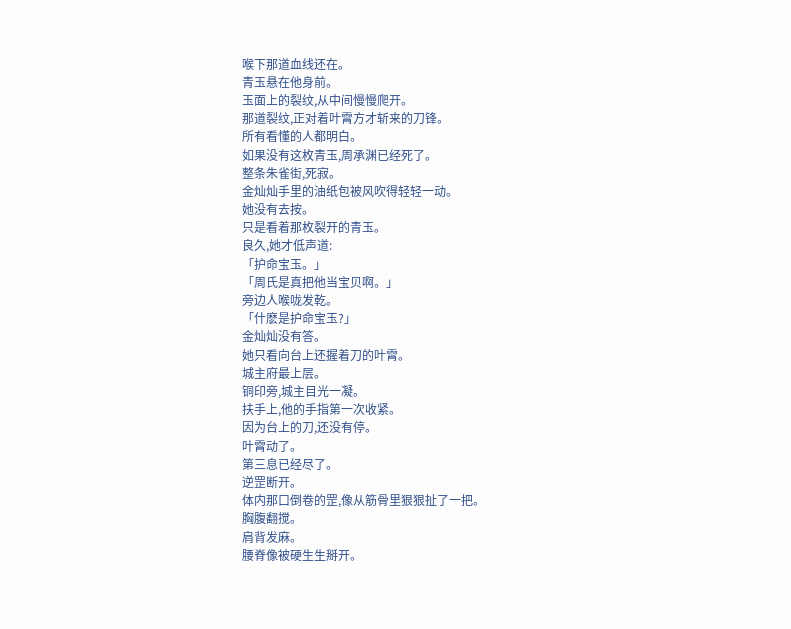喉下那道血线还在。
青玉悬在他身前。
玉面上的裂纹,从中间慢慢爬开。
那道裂纹,正对着叶霄方才斩来的刀锋。
所有看懂的人都明白。
如果没有这枚青玉,周承渊已经死了。
整条朱雀街,死寂。
金灿灿手里的油纸包被风吹得轻轻一动。
她没有去按。
只是看着那枚裂开的青玉。
良久,她才低声道:
「护命宝玉。」
「周氏是真把他当宝贝啊。」
旁边人喉咙发乾。
「什麽是护命宝玉?」
金灿灿没有答。
她只看向台上还握着刀的叶霄。
城主府最上层。
铜印旁,城主目光一凝。
扶手上,他的手指第一次收紧。
因为台上的刀,还没有停。
叶霄动了。
第三息已经尽了。
逆罡断开。
体内那口倒卷的罡,像从筋骨里狠狠扯了一把。
胸腹翻搅。
肩背发麻。
腰脊像被硬生生掰开。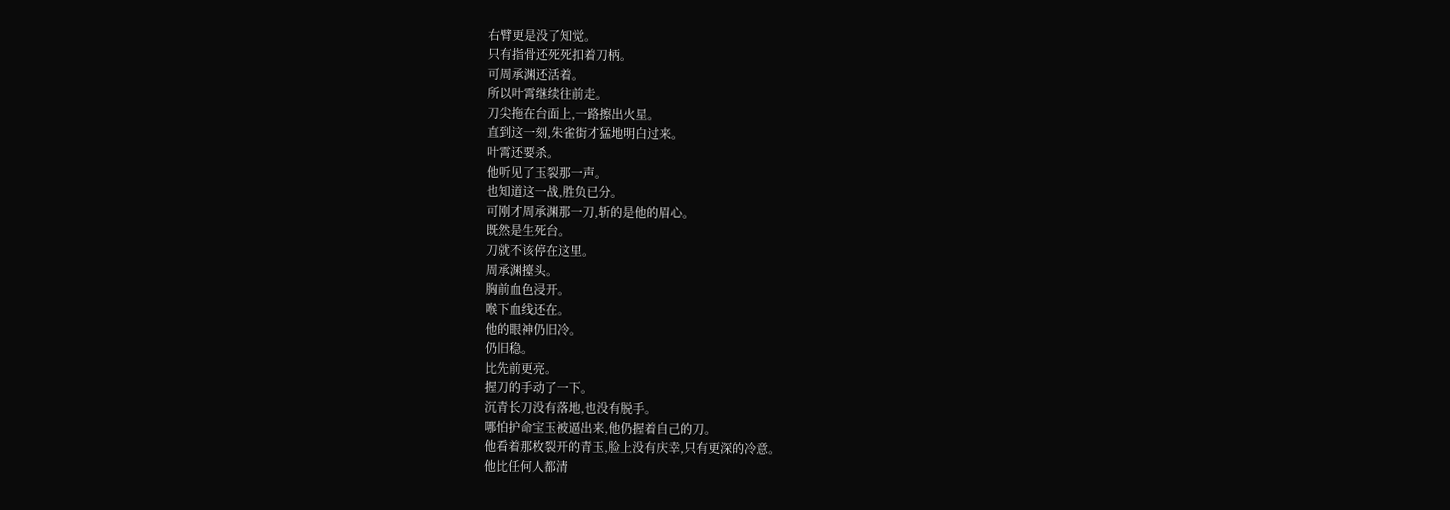右臂更是没了知觉。
只有指骨还死死扣着刀柄。
可周承渊还活着。
所以叶霄继续往前走。
刀尖拖在台面上,一路擦出火星。
直到这一刻,朱雀街才猛地明白过来。
叶霄还要杀。
他听见了玉裂那一声。
也知道这一战,胜负已分。
可刚才周承渊那一刀,斩的是他的眉心。
既然是生死台。
刀就不该停在这里。
周承渊擡头。
胸前血色浸开。
喉下血线还在。
他的眼神仍旧冷。
仍旧稳。
比先前更亮。
握刀的手动了一下。
沉青长刀没有落地,也没有脱手。
哪怕护命宝玉被逼出来,他仍握着自己的刀。
他看着那枚裂开的青玉,脸上没有庆幸,只有更深的冷意。
他比任何人都清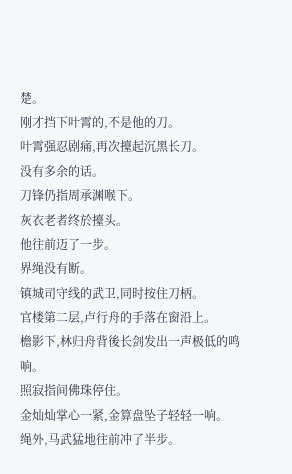楚。
刚才挡下叶霄的,不是他的刀。
叶霄强忍剧痛,再次擡起沉黑长刀。
没有多余的话。
刀锋仍指周承渊喉下。
灰衣老者终於擡头。
他往前迈了一步。
界绳没有断。
镇城司守线的武卫,同时按住刀柄。
官楼第二层,卢行舟的手落在窗沿上。
檐影下,林归舟背後长剑发出一声极低的鸣响。
照寂指间佛珠停住。
金灿灿掌心一紧,金算盘坠子轻轻一响。
绳外,马武猛地往前冲了半步。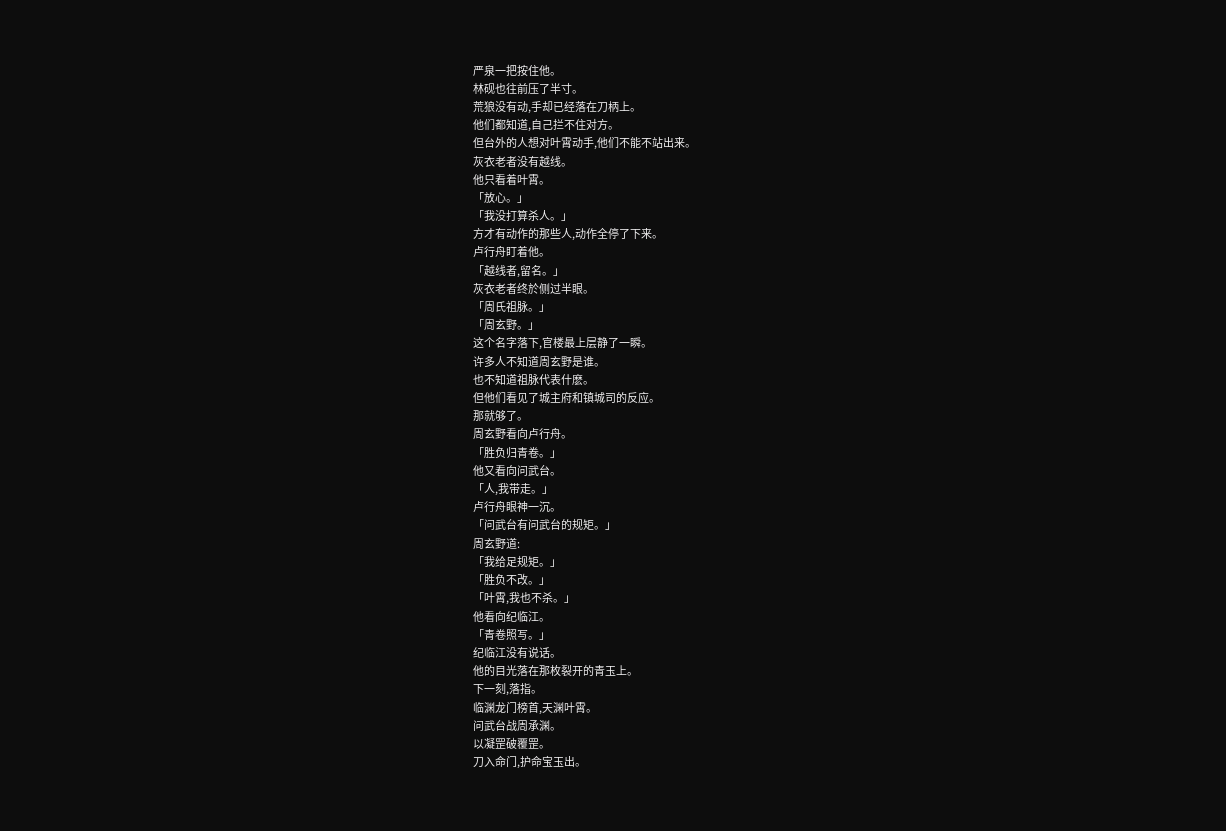严泉一把按住他。
林砚也往前压了半寸。
荒狼没有动,手却已经落在刀柄上。
他们都知道,自己拦不住对方。
但台外的人想对叶霄动手,他们不能不站出来。
灰衣老者没有越线。
他只看着叶霄。
「放心。」
「我没打算杀人。」
方才有动作的那些人,动作全停了下来。
卢行舟盯着他。
「越线者,留名。」
灰衣老者终於侧过半眼。
「周氏祖脉。」
「周玄野。」
这个名字落下,官楼最上层静了一瞬。
许多人不知道周玄野是谁。
也不知道祖脉代表什麽。
但他们看见了城主府和镇城司的反应。
那就够了。
周玄野看向卢行舟。
「胜负归青卷。」
他又看向问武台。
「人,我带走。」
卢行舟眼神一沉。
「问武台有问武台的规矩。」
周玄野道:
「我给足规矩。」
「胜负不改。」
「叶霄,我也不杀。」
他看向纪临江。
「青卷照写。」
纪临江没有说话。
他的目光落在那枚裂开的青玉上。
下一刻,落指。
临渊龙门榜首,天渊叶霄。
问武台战周承渊。
以凝罡破覆罡。
刀入命门,护命宝玉出。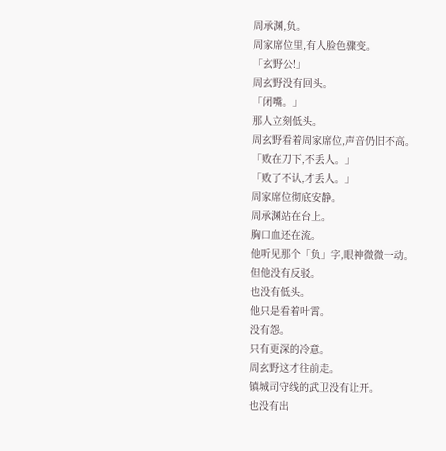周承渊,负。
周家席位里,有人脸色骤变。
「玄野公!」
周玄野没有回头。
「闭嘴。」
那人立刻低头。
周玄野看着周家席位,声音仍旧不高。
「败在刀下,不丢人。」
「败了不认,才丢人。」
周家席位彻底安静。
周承渊站在台上。
胸口血还在流。
他听见那个「负」字,眼神微微一动。
但他没有反驳。
也没有低头。
他只是看着叶霄。
没有怨。
只有更深的冷意。
周玄野这才往前走。
镇城司守线的武卫没有让开。
也没有出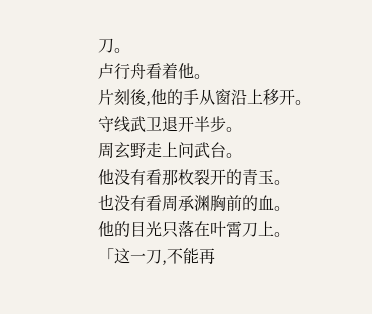刀。
卢行舟看着他。
片刻後,他的手从窗沿上移开。
守线武卫退开半步。
周玄野走上问武台。
他没有看那枚裂开的青玉。
也没有看周承渊胸前的血。
他的目光只落在叶霄刀上。
「这一刀,不能再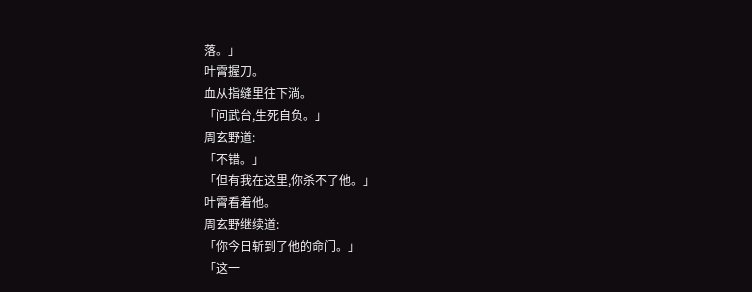落。」
叶霄握刀。
血从指缝里往下淌。
「问武台,生死自负。」
周玄野道:
「不错。」
「但有我在这里,你杀不了他。」
叶霄看着他。
周玄野继续道:
「你今日斩到了他的命门。」
「这一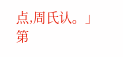点,周氏认。」
第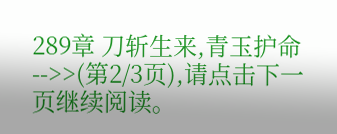289章 刀斩生来,青玉护命-->>(第2/3页),请点击下一页继续阅读。